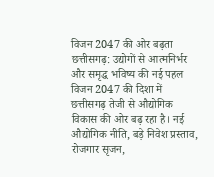विजन 2047 की ओर बढ़ता छत्तीसगढ़: उद्योगों से आत्मनिर्भर और समृद्ध भविष्य की नई पहल
विजन 2047 की दिशा में छत्तीसगढ़ तेजी से औद्योगिक विकास की ओर बढ़ रहा है। नई औद्योगिक नीति, बड़े निवेश प्रस्ताव, रोजगार सृजन,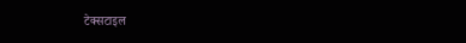टेक्सटाइल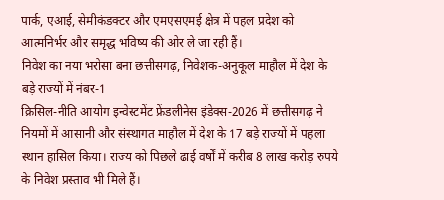पार्क, एआई, सेमीकंडक्टर और एमएसएमई क्षेत्र में पहल प्रदेश को आत्मनिर्भर और समृद्ध भविष्य की ओर ले जा रही हैं।
निवेश का नया भरोसा बना छत्तीसगढ़, निवेशक-अनुकूल माहौल में देश के बड़े राज्यों में नंबर-1
क्रिसिल-नीति आयोग इन्वेस्टमेंट फ्रेंडलीनेस इंडेक्स-2026 में छत्तीसगढ़ ने नियमों में आसानी और संस्थागत माहौल में देश के 17 बड़े राज्यों में पहला स्थान हासिल किया। राज्य को पिछले ढाई वर्षों में करीब 8 लाख करोड़ रुपये के निवेश प्रस्ताव भी मिले हैं।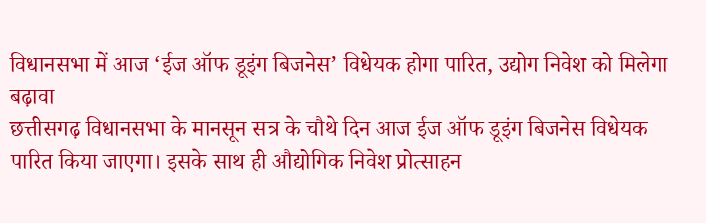विधानसभा में आज ‘ईज ऑफ डूइंग बिजनेस’ विधेयक होगा पारित, उद्योग निवेश को मिलेगा बढ़ावा
छत्तीसगढ़ विधानसभा के मानसून सत्र के चौथे दिन आज ईज ऑफ डूइंग बिजनेस विधेयक पारित किया जाएगा। इसके साथ ही औद्योगिक निवेश प्रोत्साहन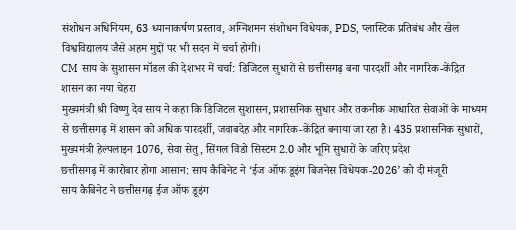संशोधन अधिनियम, 63 ध्यानाकर्षण प्रस्ताव, अग्निशमन संशोधन विधेयक, PDS, प्लास्टिक प्रतिबंध और खेल विश्वविद्यालय जैसे अहम मुद्दों पर भी सदन में चर्चा होगी।
CM साय के सुशासन मॉडल की देशभर में चर्चा: डिजिटल सुधारों से छत्तीसगढ़ बना पारदर्शी और नागरिक-केंद्रित शासन का नया चेहरा
मुख्यमंत्री श्री विष्णु देव साय ने कहा कि डिजिटल सुशासन, प्रशासनिक सुधार और तकनीक आधारित सेवाओं के माध्यम से छत्तीसगढ़ में शासन को अधिक पारदर्शी, जवाबदेह और नागरिक-केंद्रित बनाया जा रहा है। 435 प्रशासनिक सुधारों, मुख्यमंत्री हेल्पलाइन 1076, सेवा सेतु, सिंगल विंडो सिस्टम 2.0 और भूमि सुधारों के जरिए प्रदेश
छत्तीसगढ़ में कारोबार होगा आसान: साय कैबिनेट ने ‘ईज ऑफ डूइंग बिजनेस विधेयक-2026’ को दी मंजूरी
साय कैबिनेट ने छत्तीसगढ़ ईज ऑफ डूइंग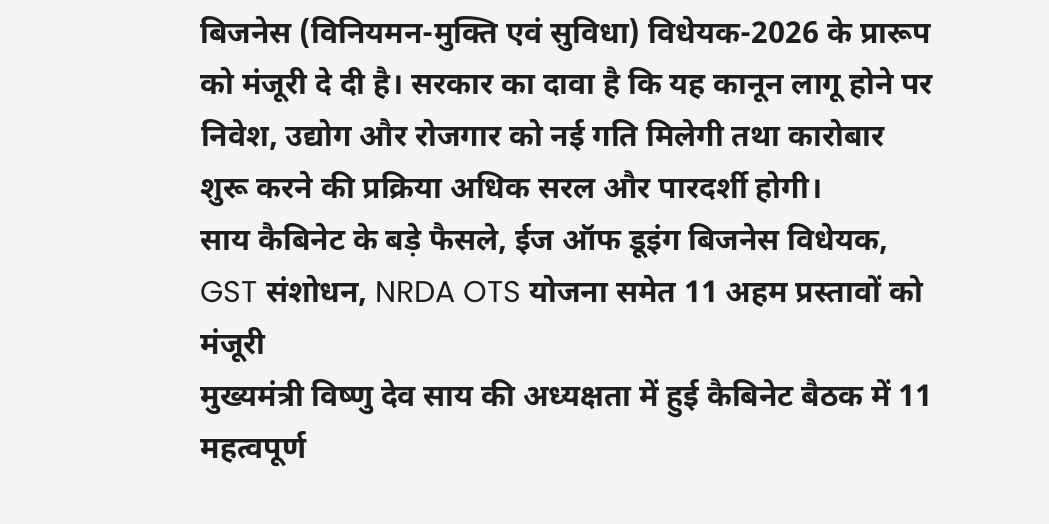बिजनेस (विनियमन-मुक्ति एवं सुविधा) विधेयक-2026 के प्रारूप को मंजूरी दे दी है। सरकार का दावा है कि यह कानून लागू होने पर निवेश, उद्योग और रोजगार को नई गति मिलेगी तथा कारोबार शुरू करने की प्रक्रिया अधिक सरल और पारदर्शी होगी।
साय कैबिनेट के बड़े फैसले, ईज ऑफ डूइंग बिजनेस विधेयक, GST संशोधन, NRDA OTS योजना समेत 11 अहम प्रस्तावों को मंजूरी
मुख्यमंत्री विष्णु देव साय की अध्यक्षता में हुई कैबिनेट बैठक में 11 महत्वपूर्ण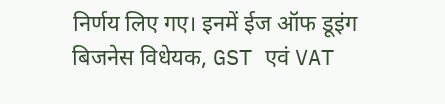निर्णय लिए गए। इनमें ईज ऑफ डूइंग बिजनेस विधेयक, GST एवं VAT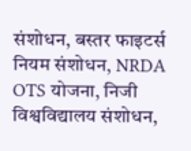संशोधन, बस्तर फाइटर्स नियम संशोधन, NRDA OTS योजना, निजी विश्वविद्यालय संशोधन,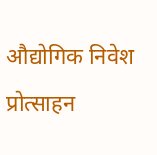औद्योगिक निवेश प्रोत्साहन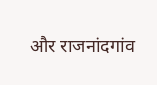और राजनांदगांव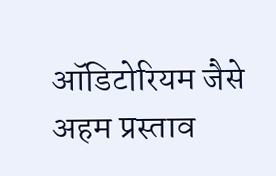ऑडिटोरियम जैसे अहम प्रस्ताव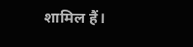शामिल हैं।